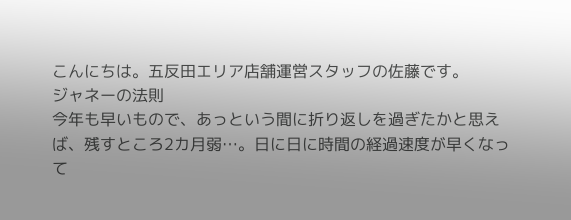こんにちは。五反田エリア店舗運営スタッフの佐藤です。
ジャネーの法則
今年も早いもので、あっという間に折り返しを過ぎたかと思えば、残すところ2カ月弱…。日に日に時間の経過速度が早くなって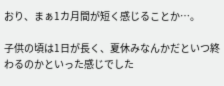おり、まぁ1カ月間が短く感じることか…。

子供の頃は1日が長く、夏休みなんかだといつ終わるのかといった感じでした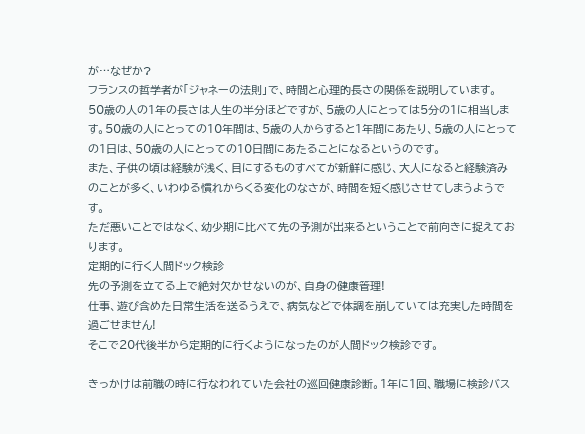が…なぜか?
フランスの哲学者が「ジャネーの法則」で、時間と心理的長さの関係を説明しています。
50歳の人の1年の長さは人生の半分ほどですが、5歳の人にとっては5分の1に相当します。50歳の人にとっての10年間は、5歳の人からすると1年間にあたり、5歳の人にとっての1日は、50歳の人にとっての10日間にあたることになるというのです。
また、子供の頃は経験が浅く、目にするものすべてが新鮮に感じ、大人になると経験済みのことが多く、いわゆる慣れからくる変化のなさが、時間を短く感じさせてしまうようです。
ただ悪いことではなく、幼少期に比べて先の予測が出来るということで前向きに捉えております。
定期的に行く人間ドック検診
先の予測を立てる上で絶対欠かせないのが、自身の健康管理!
仕事、遊び含めた日常生活を送るうえで、病気などで体調を崩していては充実した時間を過ごせません!
そこで20代後半から定期的に行くようになったのが人間ドック検診です。

きっかけは前職の時に行なわれていた会社の巡回健康診断。1年に1回、職場に検診バス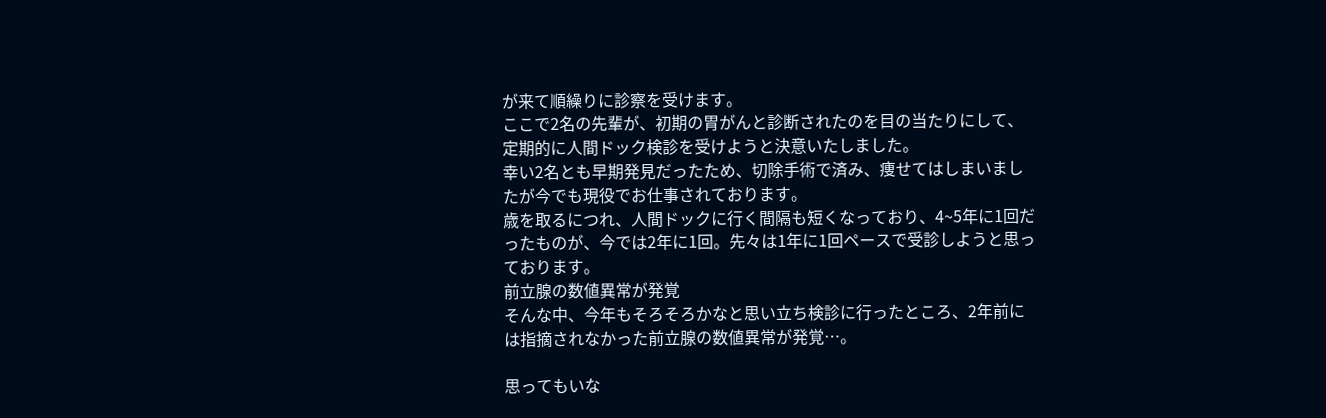が来て順繰りに診察を受けます。
ここで2名の先輩が、初期の胃がんと診断されたのを目の当たりにして、定期的に人間ドック検診を受けようと決意いたしました。
幸い2名とも早期発見だったため、切除手術で済み、痩せてはしまいましたが今でも現役でお仕事されております。
歳を取るにつれ、人間ドックに行く間隔も短くなっており、4~5年に1回だったものが、今では2年に1回。先々は1年に1回ペースで受診しようと思っております。
前立腺の数値異常が発覚
そんな中、今年もそろそろかなと思い立ち検診に行ったところ、2年前には指摘されなかった前立腺の数値異常が発覚…。

思ってもいな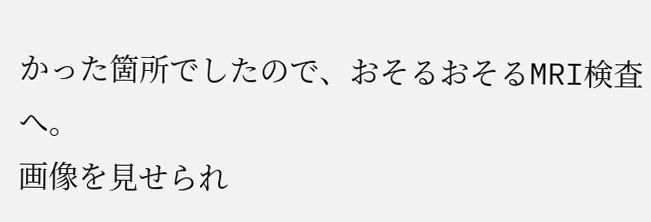かった箇所でしたので、おそるおそるMRI検査へ。
画像を見せられ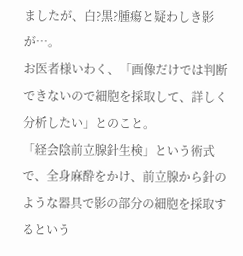ましたが、白?黒?腫瘍と疑わしき影が…。
お医者様いわく、「画像だけでは判断できないので細胞を採取して、詳しく分析したい」とのこと。
「経会陰前立腺針生検」という術式で、全身麻酔をかけ、前立腺から針のような器具で影の部分の細胞を採取するという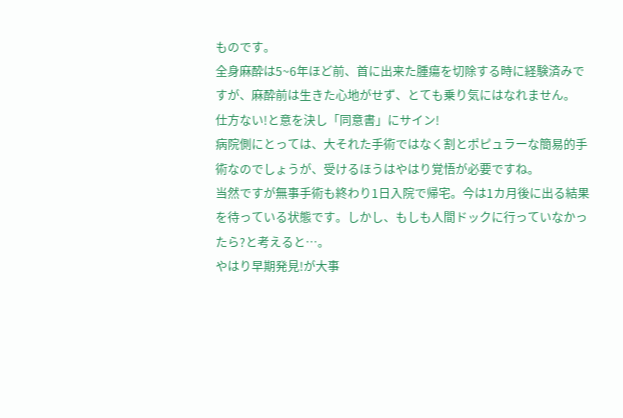ものです。
全身麻酔は5~6年ほど前、首に出来た腫瘍を切除する時に経験済みですが、麻酔前は生きた心地がせず、とても乗り気にはなれません。
仕方ない!と意を決し「同意書」にサイン!
病院側にとっては、大それた手術ではなく割とポピュラーな簡易的手術なのでしょうが、受けるほうはやはり覚悟が必要ですね。
当然ですが無事手術も終わり1日入院で帰宅。今は1カ月後に出る結果を待っている状態です。しかし、もしも人間ドックに行っていなかったら?と考えると…。
やはり早期発見!が大事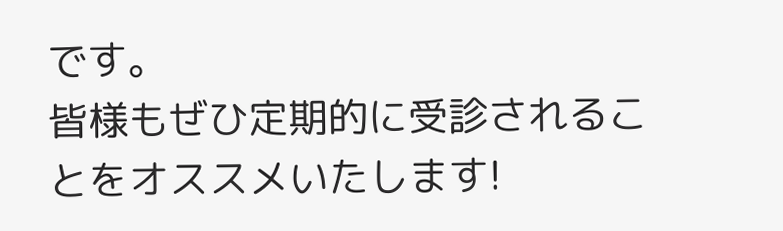です。
皆様もぜひ定期的に受診されることをオススメいたします!